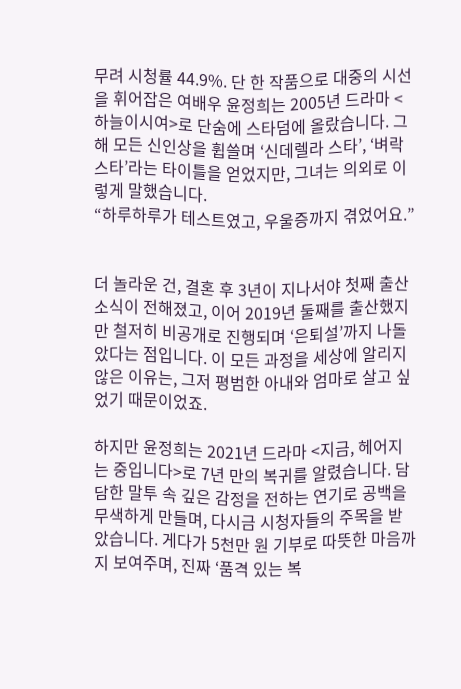무려 시청률 44.9%. 단 한 작품으로 대중의 시선을 휘어잡은 여배우 윤정희는 2005년 드라마 <하늘이시여>로 단숨에 스타덤에 올랐습니다. 그해 모든 신인상을 휩쓸며 ‘신데렐라 스타’, ‘벼락 스타’라는 타이틀을 얻었지만, 그녀는 의외로 이렇게 말했습니다.
“하루하루가 테스트였고, 우울증까지 겪었어요.”


더 놀라운 건, 결혼 후 3년이 지나서야 첫째 출산 소식이 전해졌고, 이어 2019년 둘째를 출산했지만 철저히 비공개로 진행되며 ‘은퇴설’까지 나돌았다는 점입니다. 이 모든 과정을 세상에 알리지 않은 이유는, 그저 평범한 아내와 엄마로 살고 싶었기 때문이었죠.

하지만 윤정희는 2021년 드라마 <지금, 헤어지는 중입니다>로 7년 만의 복귀를 알렸습니다. 담담한 말투 속 깊은 감정을 전하는 연기로 공백을 무색하게 만들며, 다시금 시청자들의 주목을 받았습니다. 게다가 5천만 원 기부로 따뜻한 마음까지 보여주며, 진짜 ‘품격 있는 복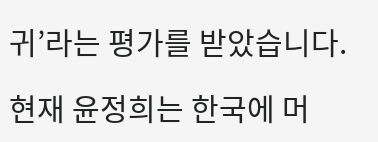귀’라는 평가를 받았습니다.

현재 윤정희는 한국에 머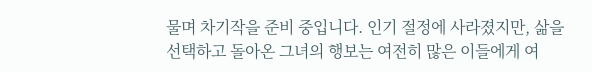물며 차기작을 준비 중입니다. 인기 절정에 사라졌지만, 삶을 선택하고 돌아온 그녀의 행보는 여전히 많은 이들에게 여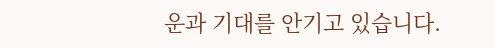운과 기대를 안기고 있습니다.